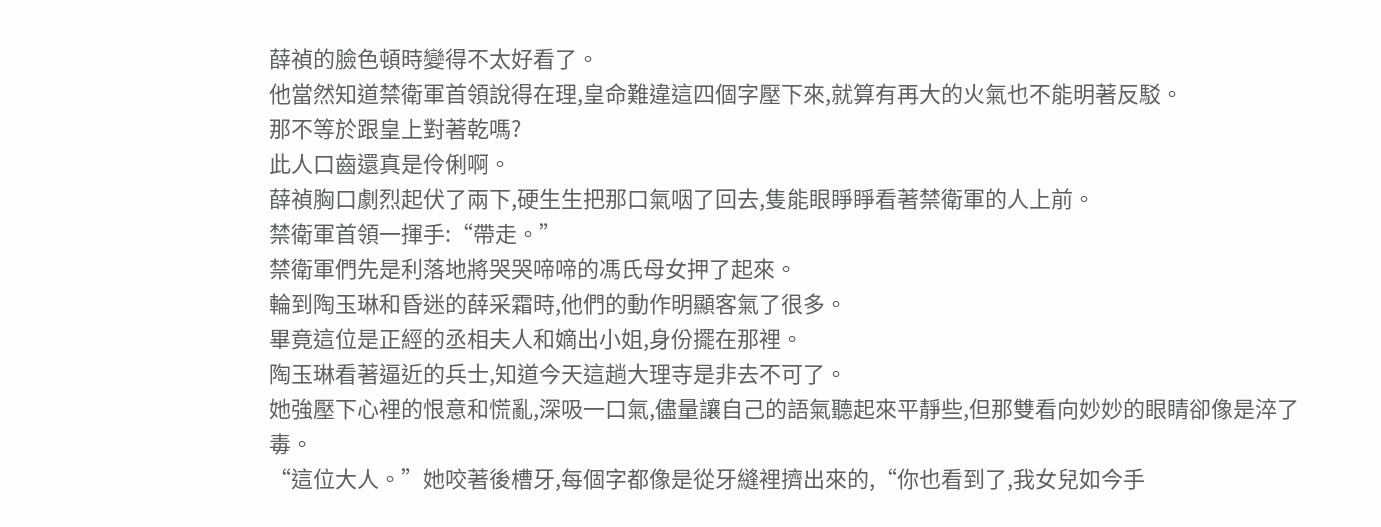薛禎的臉色頓時變得不太好看了。
他當然知道禁衛軍首領說得在理,皇命難違這四個字壓下來,就算有再大的火氣也不能明著反駁。
那不等於跟皇上對著乾嗎?
此人口齒還真是伶俐啊。
薛禎胸口劇烈起伏了兩下,硬生生把那口氣咽了回去,隻能眼睜睜看著禁衛軍的人上前。
禁衛軍首領一揮手:“帶走。”
禁衛軍們先是利落地將哭哭啼啼的馮氏母女押了起來。
輪到陶玉琳和昏迷的薛采霜時,他們的動作明顯客氣了很多。
畢竟這位是正經的丞相夫人和嫡出小姐,身份擺在那裡。
陶玉琳看著逼近的兵士,知道今天這趟大理寺是非去不可了。
她強壓下心裡的恨意和慌亂,深吸一口氣,儘量讓自己的語氣聽起來平靜些,但那雙看向妙妙的眼睛卻像是淬了毒。
“這位大人。”她咬著後槽牙,每個字都像是從牙縫裡擠出來的,“你也看到了,我女兒如今手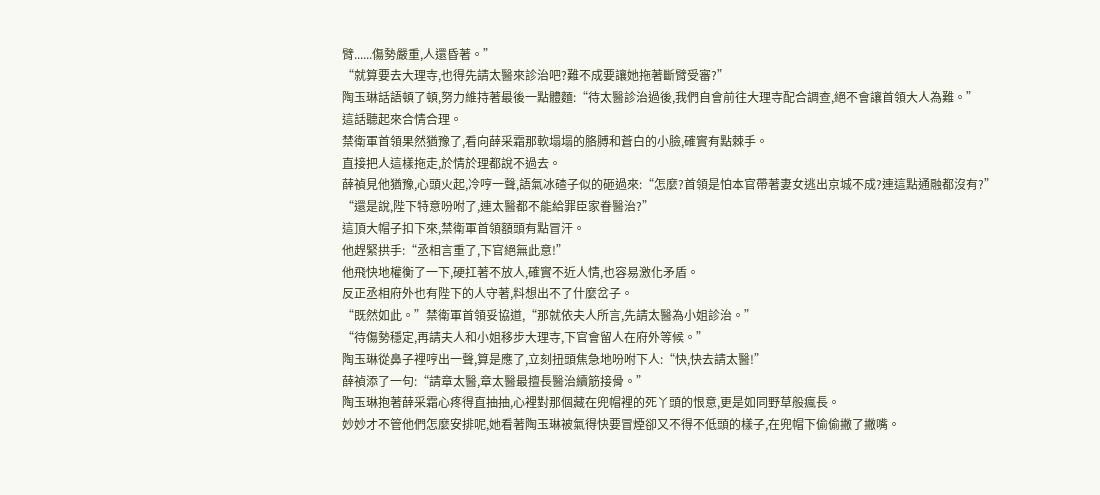臂......傷勢嚴重,人還昏著。”
“就算要去大理寺,也得先請太醫來診治吧?難不成要讓她拖著斷臂受審?”
陶玉琳話語頓了頓,努力維持著最後一點體麵:“待太醫診治過後,我們自會前往大理寺配合調查,絕不會讓首領大人為難。”
這話聽起來合情合理。
禁衛軍首領果然猶豫了,看向薛采霜那軟塌塌的胳膊和蒼白的小臉,確實有點棘手。
直接把人這樣拖走,於情於理都說不過去。
薛禎見他猶豫,心頭火起,冷哼一聲,語氣冰碴子似的砸過來:“怎麼?首領是怕本官帶著妻女逃出京城不成?連這點通融都沒有?”
“還是說,陛下特意吩咐了,連太醫都不能給罪臣家眷醫治?”
這頂大帽子扣下來,禁衛軍首領額頭有點冒汗。
他趕緊拱手:“丞相言重了,下官絕無此意!”
他飛快地權衡了一下,硬扛著不放人,確實不近人情,也容易激化矛盾。
反正丞相府外也有陛下的人守著,料想出不了什麼岔子。
“既然如此。”禁衛軍首領妥協道,“那就依夫人所言,先請太醫為小姐診治。”
“待傷勢穩定,再請夫人和小姐移步大理寺,下官會留人在府外等候。”
陶玉琳從鼻子裡哼出一聲,算是應了,立刻扭頭焦急地吩咐下人:“快,快去請太醫!”
薛禎添了一句:“請章太醫,章太醫最擅長醫治續筋接骨。”
陶玉琳抱著薛采霜心疼得直抽抽,心裡對那個藏在兜帽裡的死丫頭的恨意,更是如同野草般瘋長。
妙妙才不管他們怎麼安排呢,她看著陶玉琳被氣得快要冒煙卻又不得不低頭的樣子,在兜帽下偷偷撇了撇嘴。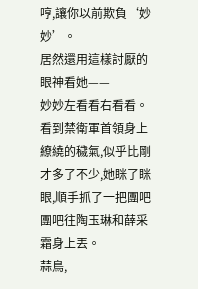哼,讓你以前欺負‘妙妙’。
居然還用這樣討厭的眼神看她——
妙妙左看看右看看。
看到禁衛軍首領身上繚繞的穢氣,似乎比剛才多了不少,她眯了眯眼,順手抓了一把團吧團吧往陶玉琳和薛采霜身上丟。
蒜鳥,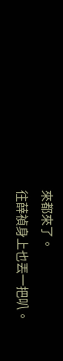來都來了。
往薛禎身上也丟一把叭。